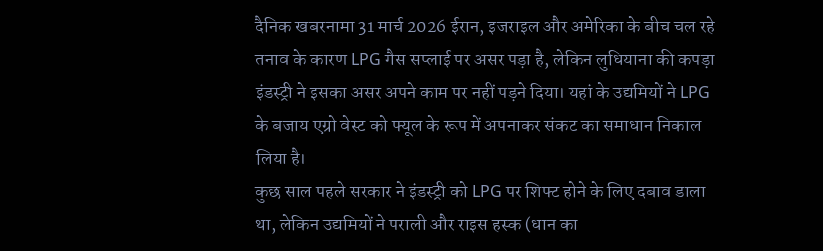दैनिक खबरनामा 31 मार्च 2026 ईरान, इजराइल और अमेरिका के बीच चल रहे तनाव के कारण LPG गैस सप्लाई पर असर पड़ा है, लेकिन लुधियाना की कपड़ा इंडस्ट्री ने इसका असर अपने काम पर नहीं पड़ने दिया। यहां के उद्यमियों ने LPG के बजाय एग्रो वेस्ट को फ्यूल के रूप में अपनाकर संकट का समाधान निकाल लिया है।
कुछ साल पहले सरकार ने इंडस्ट्री को LPG पर शिफ्ट होने के लिए दबाव डाला था, लेकिन उद्यमियों ने पराली और राइस हस्क (धान का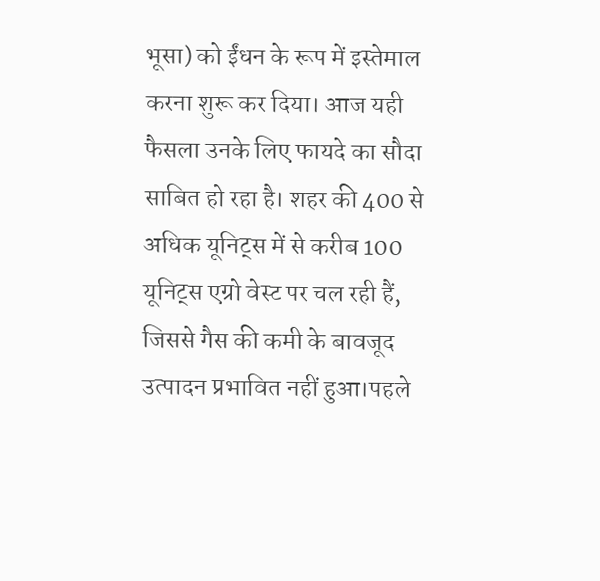भूसा) को ईंधन के रूप में इस्तेमाल करना शुरू कर दिया। आज यही फैसला उनके लिए फायदे का सौदा साबित हो रहा है। शहर की 400 से अधिक यूनिट्स में से करीब 100 यूनिट्स एग्रो वेस्ट पर चल रही हैं, जिससे गैस की कमी के बावजूद उत्पादन प्रभावित नहीं हुआ।पहले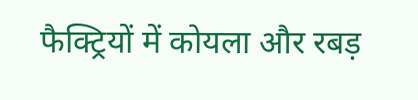फैक्ट्रियों में कोयला और रबड़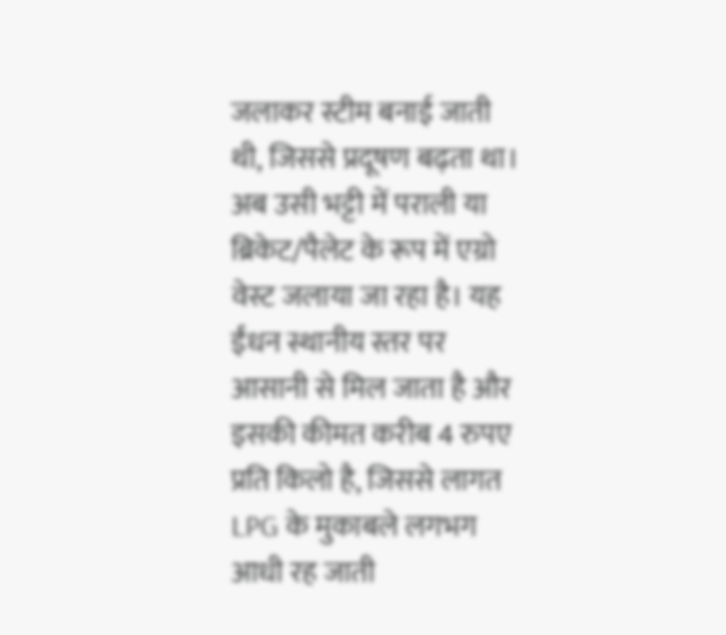जलाकर स्टीम बनाई जाती थी, जिससे प्रदूषण बढ़ता था। अब उसी भट्टी में पराली या ब्रिकेट/पैलेट के रूप में एग्रो वेस्ट जलाया जा रहा है। यह ईंधन स्थानीय स्तर पर आसानी से मिल जाता है और इसकी कीमत करीब 4 रुपए प्रति किलो है, जिससे लागत LPG के मुकाबले लगभग आधी रह जाती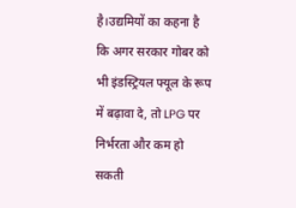है।उद्यमियों का कहना है कि अगर सरकार गोबर को भी इंडस्ट्रियल फ्यूल के रूप में बढ़ावा दे, तो LPG पर निर्भरता और कम हो सकती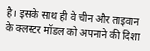है। इसके साथ ही वे चीन और ताइवान के क्लस्टर मॉडल को अपनाने की दिशा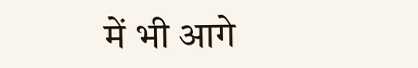में भी आगे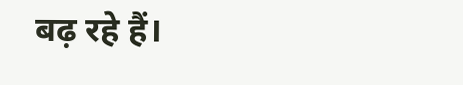बढ़ रहे हैं।